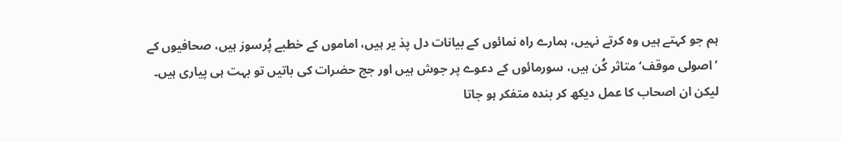ہم جو کہتے ہیں وہ کرتے نہیں، ہمارے راہ نمائوں کے بیانات دل پذ یر ہیں، اماموں کے خطبے پُرسوز ہیں، صحافیوں کے ’اصولی موقف‘ متاثر کُن ہیں، سورمائوں کے دعوے پر جوش ہیں اور جج حضرات کی باتیں تو بہت ہی پیاری ہیں۔ لیکن ان اصحاب کا عمل دیکھ کر بندہ متفکر ہو جاتا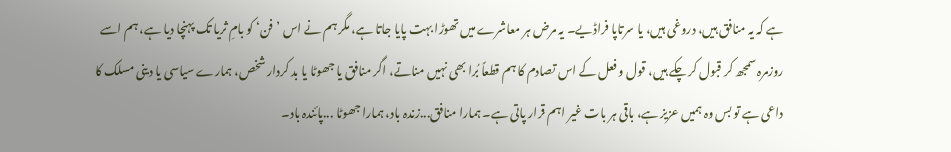ہے کہ یہ منافق ہیں، دروغی ہیں، یا سرتاپا فراڈیے۔ یہ مرض ہر معاشرے میں تھوڑا بہت پایا جاتا ہے، مگر ہم نے اس ’فن‘ کو بامِ ثریا تک پہنچا دیا ہے، ہم اسے روزمرہ سمجھ کر قبول کر چکے ہیں، قول و فعل کے اس تصادم کا ہم قطعاً بُرا بھی نہیں مناتے، اگر منافق یا جھوٹا یا بد کردار شخص، ہمارے سیاسی یا دینی مسلک کا داعی ہے تو بس وہ ہمیں عزیز ہے، باقی ہر بات غیر اہم قرار پاتی ہے۔ ہمارا منافق...زندہ باد، ہمارا جھوٹا ...پائندہ باد۔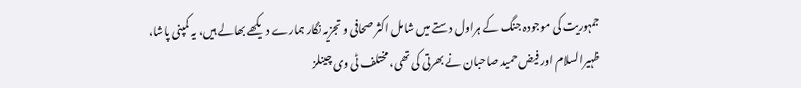جمہوریت کی موجودہ جنگ کے ہراول دستے میں شامل اکثر صحافی و تجزیہ نگار ہمارے دیکھے بھالے ہیں، یہ کمپنی پاشا، ظہیرالسلام اور فیض حمید صاحبان نے بھرتی کی تھی، مختلف ٹی وی چینلز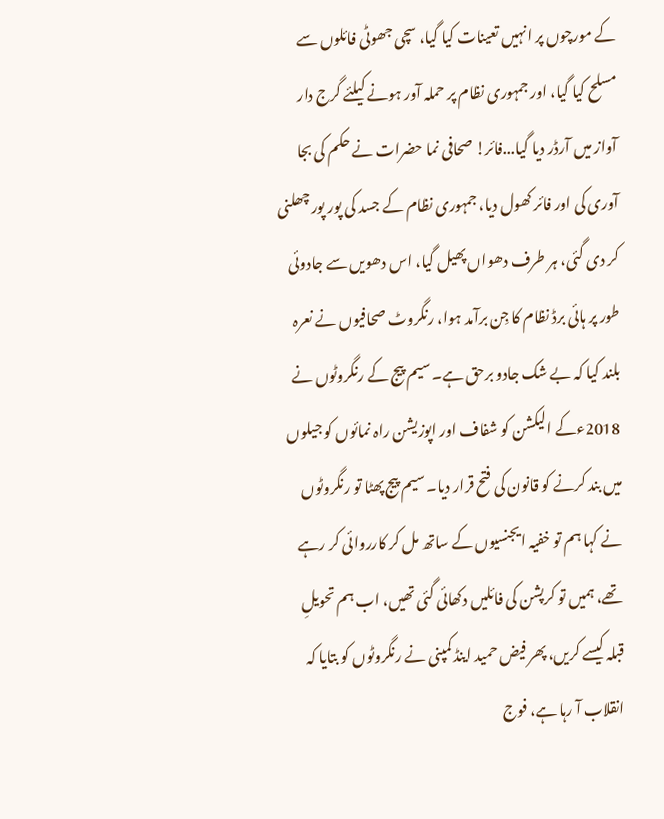کے مورچوں پر انہیں تعینات کیا گیا، سچی جھوٹی فائلوں سے مسلح کیا گیا، اور جمہوری نظام پر حملہ آور ہونے کیلئے گرج دار آواز میں آرڈر دیا گیا...فائر! صحافی نما حضرات نے حکم کی بجا آوری کی اور فائر کھول دیا، جمہوری نظام کے جسد کی پور پور چھلنی کر دی گئی، ہر طرف دھواں پھیل گیا، اس دھویں سے جادوئی طور پر ہائی برڈ نظام کا جِن برآمد ہوا، رنگروٹ صحافیوں نے نعرہ بلند کیا کہ بے شک جادو برحق ہے۔ سیم پیج کے رنگروٹوں نے 2018ءکے الیکشن کو شفاف اور اپوزیشن راہ نمائوں کو جیلوں میں بند کرنے کو قانون کی فتح قرار دیا۔ سیم پیج پھٹا تو رنگروٹوں نے کہا ہم تو خفیہ ایجنسیوں کے ساتھ مل کر کارروائی کر رہے تھے، ہمیں تو کرپشن کی فائلیں دکھائی گئی تھیں، اب ہم تحویلِ قبلہ کیسے کریں، پھر فیض حمید اینڈ کمپنی نے رنگروٹوں کو بتایا کہ انقلاب آ رہا ہے، فوج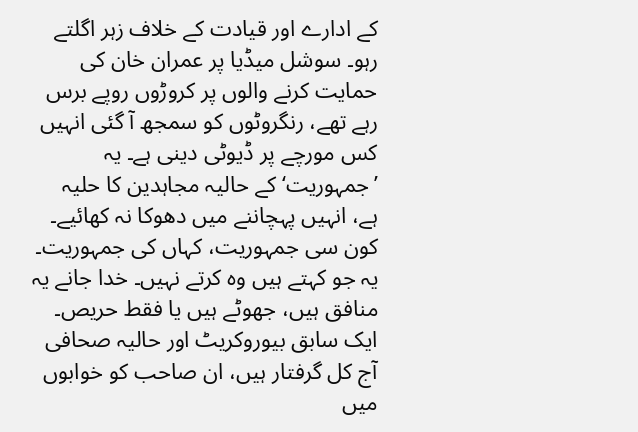کے ادارے اور قیادت کے خلاف زہر اگلتے رہو۔ سوشل میڈیا پر عمران خان کی حمایت کرنے والوں پر کروڑوں روپے برس رہے تھے، رنگروٹوں کو سمجھ آ گئی انہیں کس مورچے پر ڈیوٹی دینی ہے۔ یہ ’جمہوریت‘ کے حالیہ مجاہدین کا حلیہ ہے، انہیں پہچاننے میں دھوکا نہ کھائیے۔ کون سی جمہوریت، کہاں کی جمہوریت۔ یہ جو کہتے ہیں وہ کرتے نہیں۔ خدا جانے یہ منافق ہیں، جھوٹے ہیں یا فقط حریص۔ ایک سابق بیوروکریٹ اور حالیہ صحافی آج کل گرفتار ہیں، ان صاحب کو خوابوں میں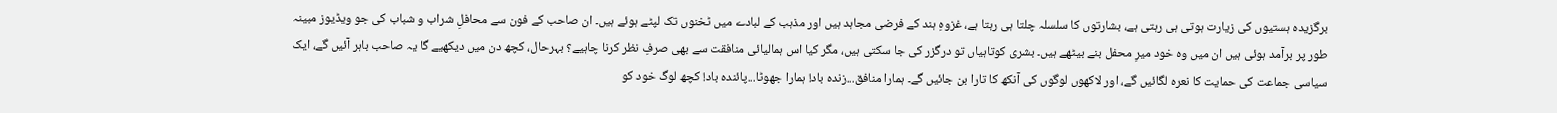برگزیدہ ہستیوں کی زیارت ہوتی ہی رہتی ہے، بشارتوں کا سلسلہ چلتا ہی رہتا ہے، غزوہِ ہند کے فرضی مجاہد ہیں اور مذہب کے لبادے میں ٹخنوں تک لپٹے ہوئے ہیں۔ ان صاحب کے فون سے محافلِ شراب و شباب کی جو ویڈیوز مبینہ طور پر برآمد ہوئی ہیں ان میں وہ خود میرِ محفل بنے بیٹھے ہیں۔ بشری کوتاہیاں تو درگزر کی جا سکتی ہیں، مگر کیا اس ہمالیائی منافقت سے بھی صرفِ نظر کرنا چاہیے؟ بہرحال، کچھ دن میں دیکھیے گا یہ صاحب باہر آئیں گے، ایک سیاسی جماعت کی حمایت کا نعرہ لگائیں گے، اور لاکھوں لوگوں کی آنکھ کا تارا بن جائیں گے۔ ہمارا منافق...زندہ باد! ہمارا جھوٹا...پائندہ باد! کچھ لوگ خود کو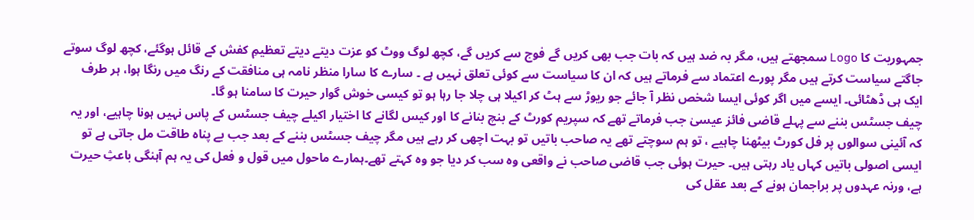جمہوریت کا Logo سمجھتے ہیں، مگر بہ ضد ہیں کہ بات جب بھی کریں گے فوج سے کریں گے، کچھ لوگ ووٹ کو عزت دیتے دیتے تعظیمِ کفش کے قائل ہوگئے، کچھ لوگ سوتے جاگتے سیاست کرتے ہیں مگر پورے اعتماد سے فرماتے ہیں کہ ان کا سیاست سے کوئی تعلق نہیں ہے ۔ سارے کا سارا منظر نامہ ہی منافقت کے رنگ میں رنگا ہوا، ہر طرف ایک ہی ڈھٹائی۔ ایسے میں اگر کوئی ایسا شخص نظر آ جائے جو ریوڑ سے ہٹ کر اکیلا ہی چلا جا رہا ہو تو کیسی خوش گوار حیرت کا سامنا ہو گا۔
چیف جسٹس بننے سے پہلے قاضی فائز عیسیٰ جب فرماتے تھے کہ سپریم کورٹ کے بنچ بنانے کا اور کیس لگانے کا اختیار اکیلے چیف جسٹس کے پاس نہیں ہونا چاہیے، اور یہ کہ آئینی سوالوں پر فل کورٹ بیٹھنا چاہیے ، تو ہم سوچتے تھے یہ صاحب باتیں تو بہت اچھی کر رہے ہیں مگر چیف جسٹس بننے کے بعد جب بے پناہ طاقت مل جاتی ہے تو ایسی اصولی باتیں کہاں یاد رہتی ہیں۔ حیرت ہوئی جب قاضی صاحب نے واقعی وہ سب کر دیا جو وہ کہتے تھے۔ہمارے ماحول میں قول و فعل کی یہ ہم آہنگی باعثِ حیرت ہے، ورنہ عہدوں پر براجمان ہونے کے بعد عقل کی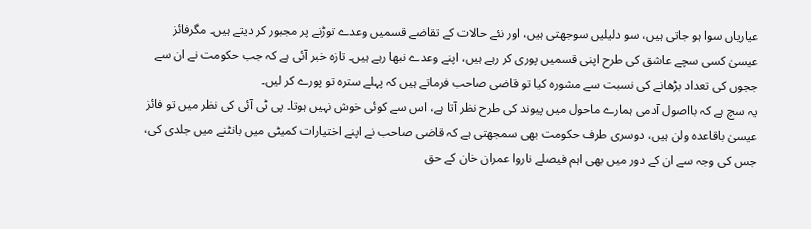عیاریاں سوا ہو جاتی ہیں، سو دلیلیں سوجھتی ہیں، اور نئے حالات کے تقاضے قسمیں وعدے توڑنے پر مجبور کر دیتے ہیں۔ مگرفائز عیسیٰ کسی سچے عاشق کی طرح اپنی قسمیں پوری کر رہے ہیں، اپنے وعدے نبھا رہے ہیں۔ تازہ خبر آئی ہے کہ جب حکومت نے ان سے ججوں کی تعداد بڑھانے کی نسبت سے مشورہ کیا تو قاضی صاحب فرماتے ہیں کہ پہلے سترہ تو پورے کر لیں۔
یہ سچ ہے کہ بااصول آدمی ہمارے ماحول میں پیوند کی طرح نظر آتا ہے، اس سے کوئی خوش نہیں ہوتا۔ پی ٹی آئی کی نظر میں تو فائز عیسیٰ باقاعدہ ولن ہیں، دوسری طرف حکومت بھی سمجھتی ہے کہ قاضی صاحب نے اپنے اختیارات کمیٹی میں بانٹنے میں جلدی کی، جس کی وجہ سے ان کے دور میں بھی اہم فیصلے ناروا عمران خان کے حق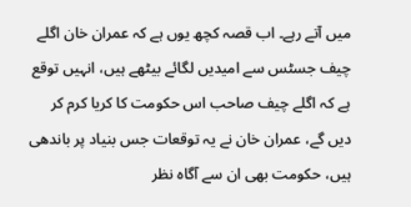میں آتے رہے۔ اب قصہ کچھ یوں ہے کہ عمران خان اگلے چیف جسٹس سے امیدیں لگائے بیٹھے ہیں، انہیں توقع ہے کہ اگلے چیف صاحب اس حکومت کا کریا کرم کر دیں گے، عمران خان نے یہ توقعات جس بنیاد پر باندھی ہیں، حکومت بھی ان سے آگاہ نظر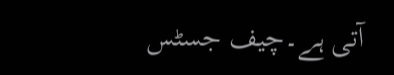آتی ہے۔چیف جسٹس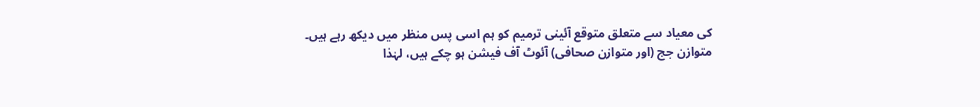کی معیاد سے متعلق متوقع آئینی ترمیم کو ہم اسی پس منظر میں دیکھ رہے ہیں۔
متوازن جج (اور متوازن صحافی) آئوٹ آف فیشن ہو چکے ہیں، لہٰذا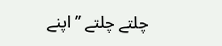چلتے چلتے ’’اپنے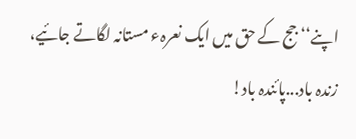اپنے‘‘ جج کے حق میں ایک نعرہء مستانہ لگاتے جائیے، زندہ باد...پائندہ باد!